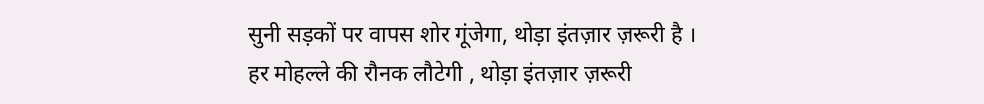सुनी सड़कों पर वापस शोर गूंजेगा, थोड़ा इंतज़ार ज़रूरी है ।
हर मोहल्ले की रौनक लौटेगी , थोड़ा इंतज़ार ज़रूरी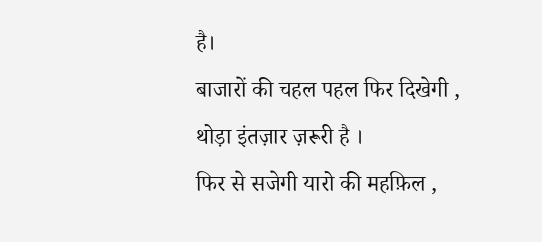है।
बाजारों की चहल पहल फिर दिखेगी , थोड़ा इंतज़ार ज़रूरी है ।
फिर से सजेगी यारो की महफ़िल ,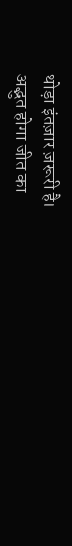थोड़ा इंतज़ार ज़रूरी है।
अद्भुत होगा जीत का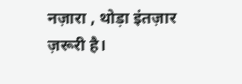नज़ारा , थोड़ा इंतज़ार ज़रूरी है।